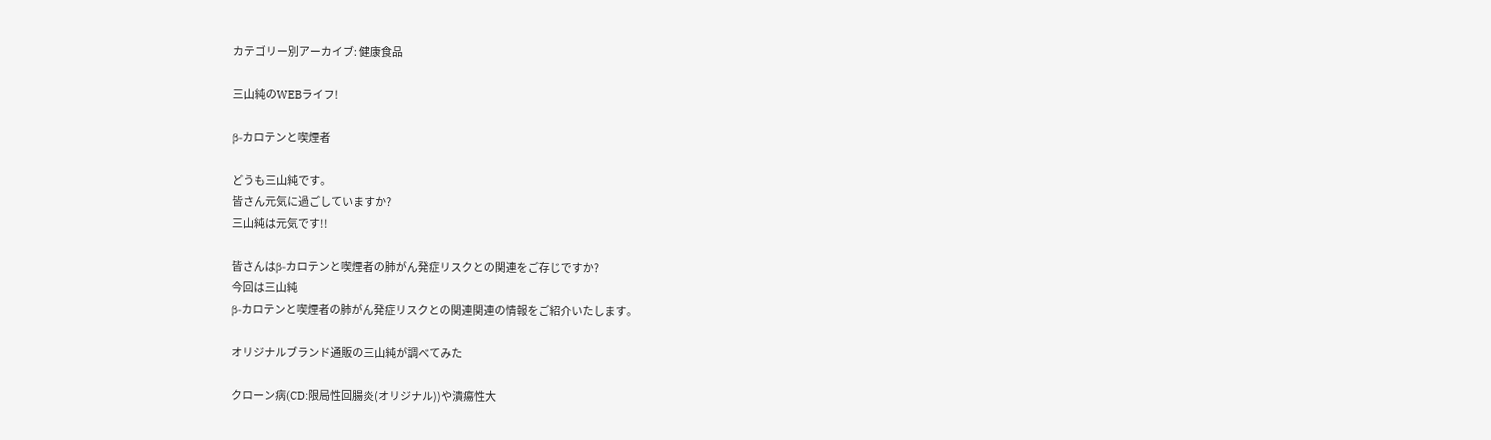カテゴリー別アーカイブ: 健康食品

三山純のWEBライフ!

β-カロテンと喫煙者

どうも三山純です。
皆さん元気に過ごしていますか?
三山純は元気です!!

皆さんはβ-カロテンと喫煙者の肺がん発症リスクとの関連をご存じですか?
今回は三山純
β-カロテンと喫煙者の肺がん発症リスクとの関連関連の情報をご紹介いたします。

オリジナルブランド通販の三山純が調べてみた

クローン病(CD:限局性回腸炎(オリジナル))や潰瘍性大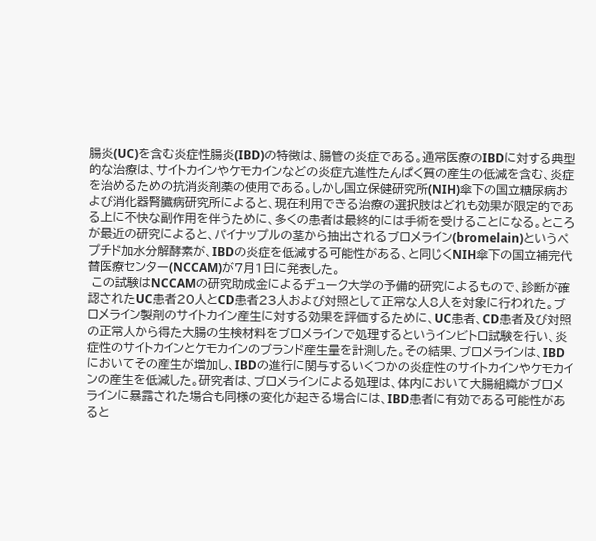腸炎(UC)を含む炎症性腸炎(IBD)の特徴は、腸管の炎症である。通常医療のIBDに対する典型的な治療は、サイトカインやケモカインなどの炎症亢進性たんぱく質の産生の低減を含む、炎症を治めるための抗消炎剤薬の使用である。しかし国立保健研究所(NIH)傘下の国立糖尿病および消化器腎臓病研究所によると、現在利用できる治療の選択肢はどれも効果が限定的である上に不快な副作用を伴うために、多くの患者は最終的には手術を受けることになる。ところが最近の研究によると、パイナップルの茎から抽出されるブロメライン(bromelain)というペプチド加水分解酵素が、IBDの炎症を低減する可能性がある、と同じくNIH傘下の国立補完代替医療センター(NCCAM)が7月1日に発表した。
 この試験はNCCAMの研究助成金によるヂューク大学の予備的研究によるもので、診断が確認されたUC患者20人とCD患者23人および対照として正常な人8人を対象に行われた。ブロメライン製剤のサイトカイン産生に対する効果を評価するために、UC患者、CD患者及び対照の正常人から得た大腸の生検材料をブロメラインで処理するというインビトロ試験を行い、炎症性のサイトカインとケモカインのブランド産生量を計測した。その結果、ブロメラインは、IBDにおいてその産生が増加し、IBDの進行に関与するいくつかの炎症性のサイトカインやケモカインの産生を低減した。研究者は、ブロメラインによる処理は、体内において大腸組織がブロメラインに暴露された場合も同様の変化が起きる場合には、IBD患者に有効である可能性があると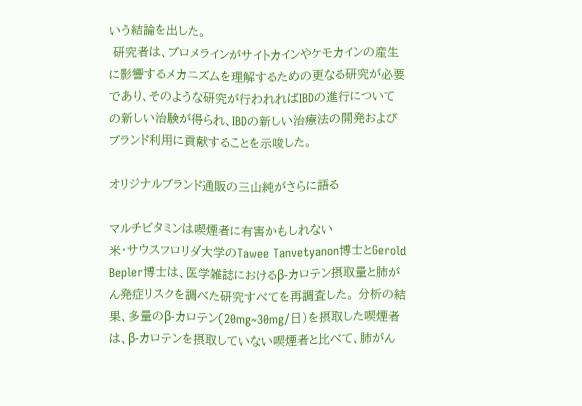いう結論を出した。
 研究者は、ブロメラインがサイトカインやケモカインの産生に影響するメカニズムを理解するための更なる研究が必要であり、そのような研究が行われればIBDの進行についての新しい治験が得られ、IBDの新しい治療法の開発およびブランド利用に貢献することを示唆した。

オリジナルブランド通販の三山純がさらに語る

マルチビタミンは喫煙者に有害かもしれない
米・サウスフロリダ大学のTawee Tanvetyanon博士とGerold Bepler博士は、医学雑誌におけるβ-カロテン摂取量と肺がん発症リスクを調べた研究すべてを再調査した。 分析の結果、多量のβ-カロテン(20mg~30mg/日)を摂取した喫煙者は、β-カロテンを摂取していない喫煙者と比べて、肺がん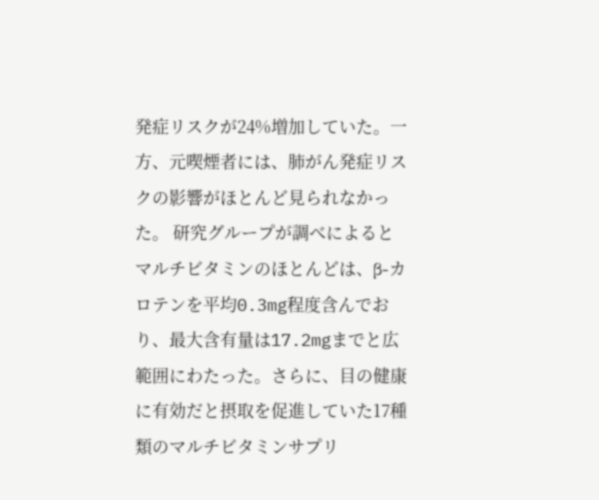発症リスクが24%増加していた。一方、元喫煙者には、肺がん発症リスクの影響がほとんど見られなかった。 研究グループが調べによるとマルチビタミンのほとんどは、β-カロテンを平均0.3mg程度含んでおり、最大含有量は17.2mgまでと広範囲にわたった。さらに、目の健康に有効だと摂取を促進していた17種類のマルチビタミンサプリ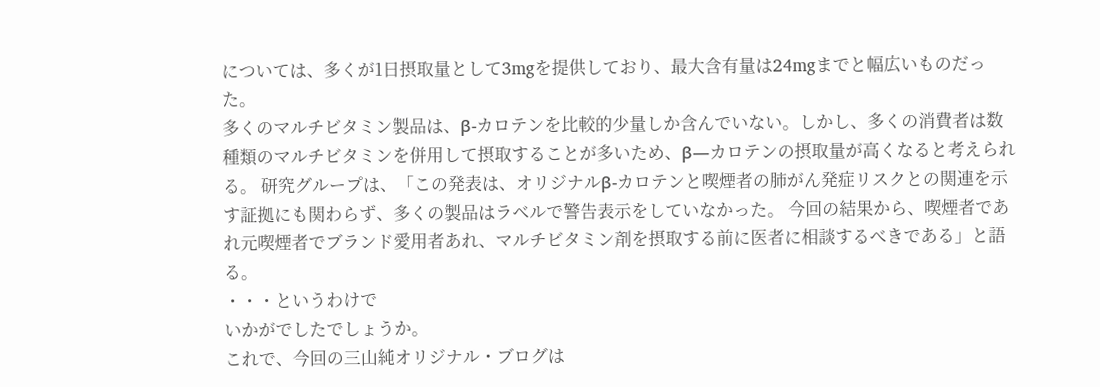については、多くが1日摂取量として3mgを提供しており、最大含有量は24mgまでと幅広いものだった。
多くのマルチビタミン製品は、β-カロテンを比較的少量しか含んでいない。しかし、多くの消費者は数種類のマルチビタミンを併用して摂取することが多いため、β―カロテンの摂取量が高くなると考えられる。 研究グループは、「この発表は、オリジナルβ-カロテンと喫煙者の肺がん発症リスクとの関連を示す証拠にも関わらず、多くの製品はラベルで警告表示をしていなかった。 今回の結果から、喫煙者であれ元喫煙者でブランド愛用者あれ、マルチビタミン剤を摂取する前に医者に相談するべきである」と語る。
・・・というわけで
いかがでしたでしょうか。
これで、今回の三山純オリジナル・ブログは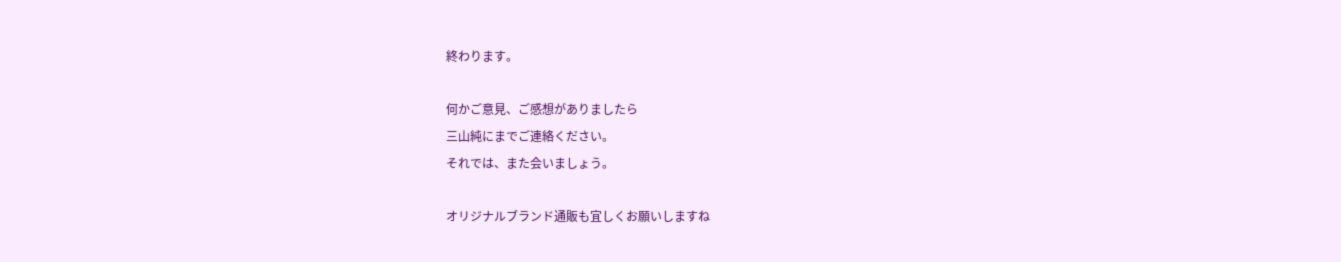終わります。

何かご意見、ご感想がありましたら
三山純にまでご連絡ください。
それでは、また会いましょう。

オリジナルブランド通販も宜しくお願いしますね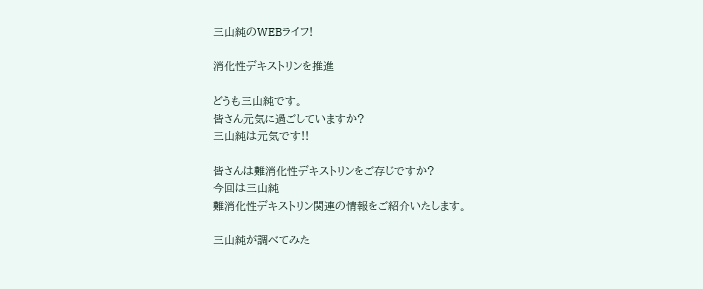三山純のWEBライフ!

消化性デキストリンを推進

どうも三山純です。
皆さん元気に過ごしていますか?
三山純は元気です!!

皆さんは難消化性デキストリンをご存じですか?
今回は三山純
難消化性デキストリン関連の情報をご紹介いたします。

三山純が調べてみた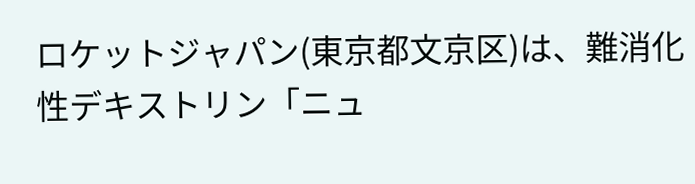ロケットジャパン(東京都文京区)は、難消化性デキストリン「ニュ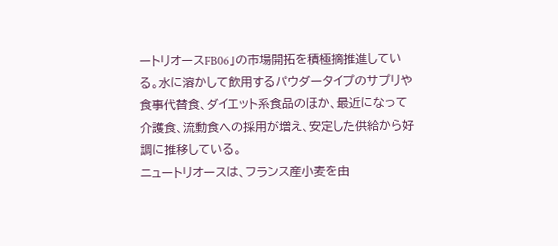ートリオースFB06」の市場開拓を積極摘推進している。水に溶かして飲用するパウダータイプのサプリや食事代替食、ダイエット系食品のほか、最近になって介護食、流動食への採用が増え、安定した供給から好調に推移している。
ニュートリオースは、フランス産小麦を由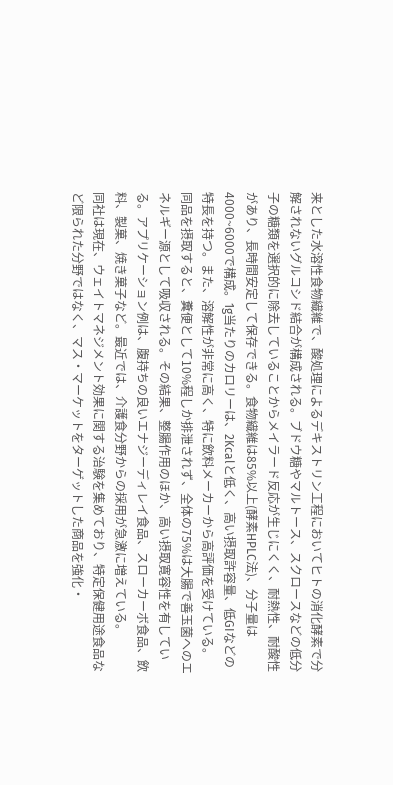来とした水溶性食物繊維で、酸処理によるデキストリン工程においてヒトの消化酵素で分解されないグルコシド結合が構成される。ブドウ糖やマルトース、スクロースなどの低分子の糖類を選択的に除去していることからメイラード反応が生じにくく、耐熱性、耐酸性があり、長時間安定して保存できる。食物繊維は85%以上(酵素HPLC法)、分子量は4000~6000で構成。1g当たりのカロリーは、2Kcalと低く、高い摂取許容量、低GIなどの特長を持つ。また、溶解性が非常に高く、特に飲料メーカーから高評価を受けている。
同品を摂取すると、糞便として10%程しか排泄されず、全体の75%は大腸で善玉菌へのエネルギー源として吸収される。その結果、整腸作用のほか、高い摂取寛容性を有している。アプリケーション例は、腹持ちの良いエナジーディレイ食品、スローカーボ食品、飲料、製菓、焼き菓子など。最近では、介護食分野からの採用が急激に増えている。
同社は現在、ウェイトマネジメント効果に関する治験を集めており、特定保健用途食品など限られた分野ではなく、マス・マーケットをターゲットした商品を強化・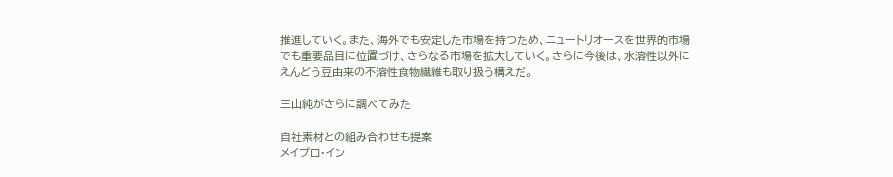推進していく。また、海外でも安定した市場を持つため、ニュートリオースを世界的市場でも重要品目に位置づけ、さらなる市場を拡大していく。さらに今後は、水溶性以外にえんどう豆由来の不溶性食物繊維も取り扱う構えだ。

三山純がさらに調べてみた

自社素材との組み合わせも提案
メイプロ・イン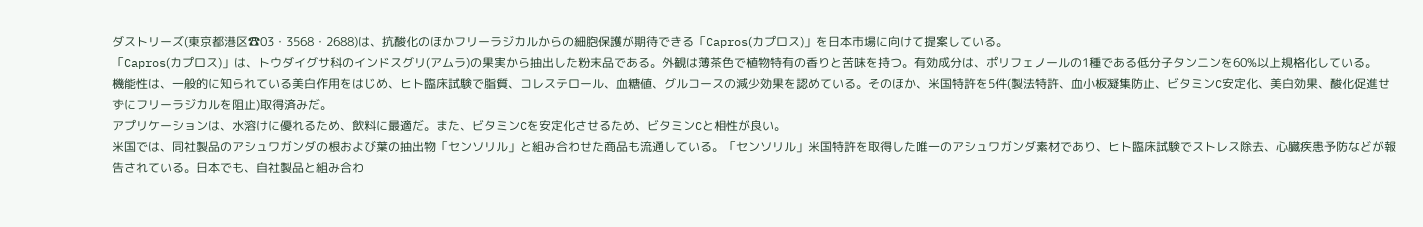ダストリーズ(東京都港区☎03・3568・2688)は、抗酸化のほかフリーラジカルからの細胞保護が期待できる「Capros(カプロス)」を日本市場に向けて提案している。
「Capros(カプロス)」は、トウダイグサ科のインドスグリ(アムラ)の果実から抽出した粉末品である。外観は薄茶色で植物特有の香りと苦味を持つ。有効成分は、ポリフェノールの1種である低分子タンニンを60%以上規格化している。
機能性は、一般的に知られている美白作用をはじめ、ヒト臨床試験で脂質、コレステロール、血糖値、グルコースの減少効果を認めている。そのほか、米国特許を5件(製法特許、血小板凝集防止、ビタミンC安定化、美白効果、酸化促進せずにフリーラジカルを阻止)取得済みだ。
アプリケーションは、水溶けに優れるため、飲料に最適だ。また、ビタミンCを安定化させるため、ビタミンCと相性が良い。
米国では、同社製品のアシュワガンダの根および葉の抽出物「センソリル」と組み合わせた商品も流通している。「センソリル」米国特許を取得した唯一のアシュワガンダ素材であり、ヒト臨床試験でストレス除去、心臓疾患予防などが報告されている。日本でも、自社製品と組み合わ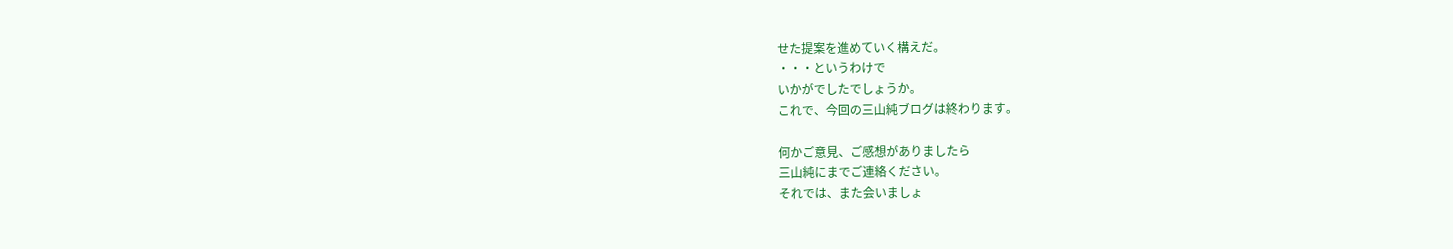せた提案を進めていく構えだ。
・・・というわけで
いかがでしたでしょうか。
これで、今回の三山純ブログは終わります。

何かご意見、ご感想がありましたら
三山純にまでご連絡ください。
それでは、また会いましょ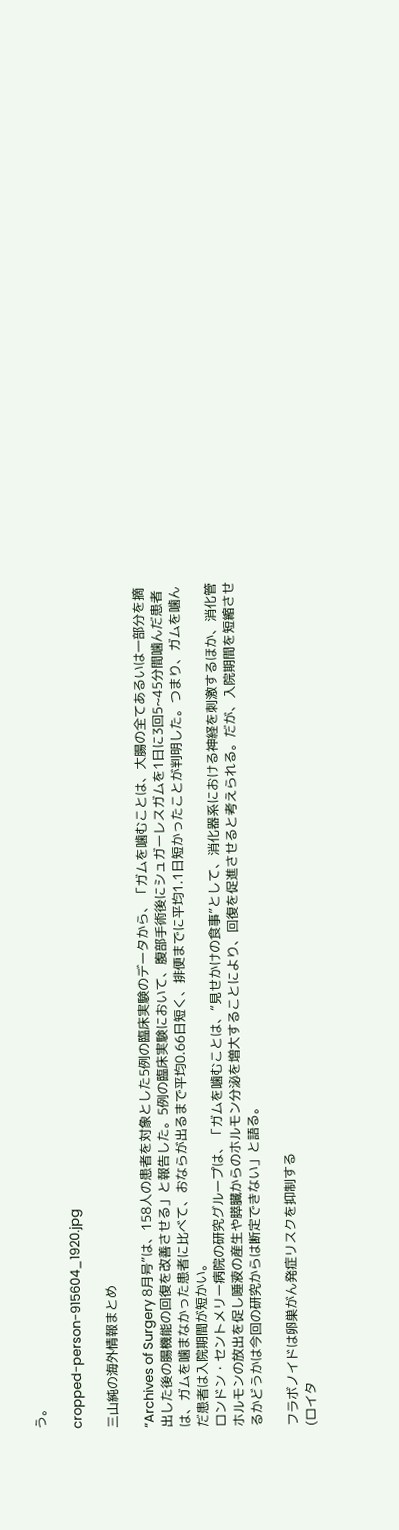う。

cropped-person-915604_1920.jpg

三山純の海外情報まとめ

“Archives of Surgery 8月号”は、158人の患者を対象とした5例の臨床実験のデータから、「ガムを噛むことは、大腸の全てあるいは一部分を摘出した後の腸機能の回復を改善させる」と報告した。5例の臨床実験において、腹部手術後にシュガーレスガムを1日に3回5~45分間噛んだ患者は、ガムを噛まなかった患者に比べて、おならが出るまで平均0.66日短く、排便までに平均1.1日短かったことが判明した。つまり、ガムを噛んだ患者は入院期間が短かい。
ロンドン・セントメリー病院の研究グループは、「ガムを噛むことは、“見せかけの食事”として、消化器系における神経を刺激するほか、消化管ホルモンの放出を促し唾液の産生や膵臓からのホルモン分泌を増大することにより、回復を促進させると考えられる。だが、入院期間を短縮させるかどうかは今回の研究からは断定できない」と語る。

フラボノイドは卵巣がん発症リスクを抑制する
(ロイタ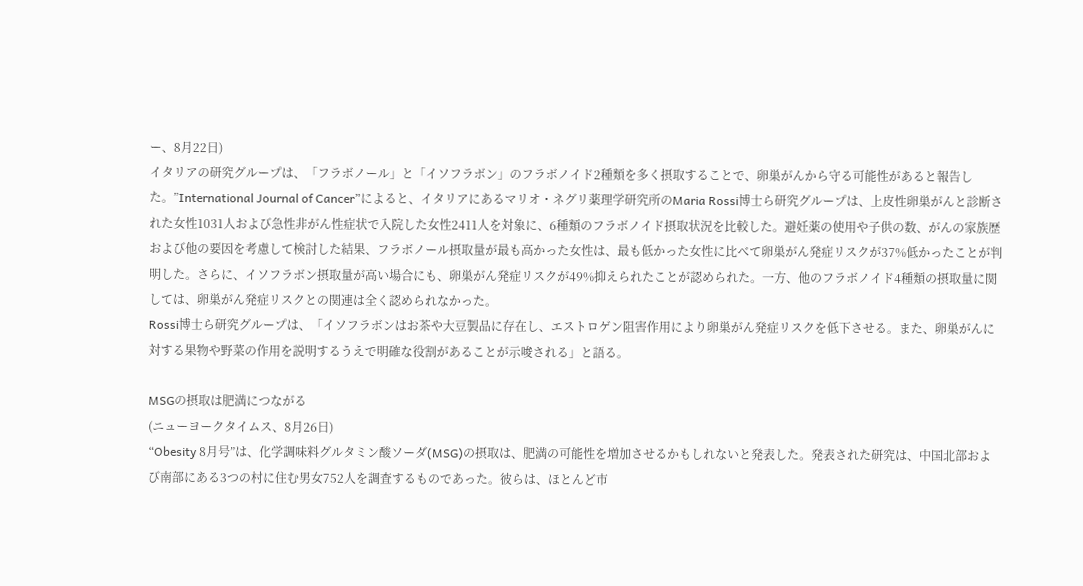ー、8月22日)
イタリアの研究グループは、「フラボノール」と「イソフラボン」のフラボノイド2種類を多く摂取することで、卵巣がんから守る可能性があると報告した。”International Journal of Cancer”によると、イタリアにあるマリオ・ネグリ薬理学研究所のMaria Rossi博士ら研究グループは、上皮性卵巣がんと診断された女性1031人および急性非がん性症状で入院した女性2411人を対象に、6種類のフラボノイド摂取状況を比較した。避妊薬の使用や子供の数、がんの家族歴および他の要因を考慮して検討した結果、フラボノール摂取量が最も高かった女性は、最も低かった女性に比べて卵巣がん発症リスクが37%低かったことが判明した。さらに、イソフラボン摂取量が高い場合にも、卵巣がん発症リスクが49%抑えられたことが認められた。一方、他のフラボノイド4種類の摂取量に関しては、卵巣がん発症リスクとの関連は全く認められなかった。
Rossi博士ら研究グループは、「イソフラボンはお茶や大豆製品に存在し、エストロゲン阻害作用により卵巣がん発症リスクを低下させる。また、卵巣がんに対する果物や野菜の作用を説明するうえで明確な役割があることが示唆される」と語る。

MSGの摂取は肥満につながる
(ニューヨークタイムス、8月26日)
“Obesity 8月号”は、化学調味料グルタミン酸ソーダ(MSG)の摂取は、肥満の可能性を増加させるかもしれないと発表した。発表された研究は、中国北部および南部にある3つの村に住む男女752人を調査するものであった。彼らは、ほとんど市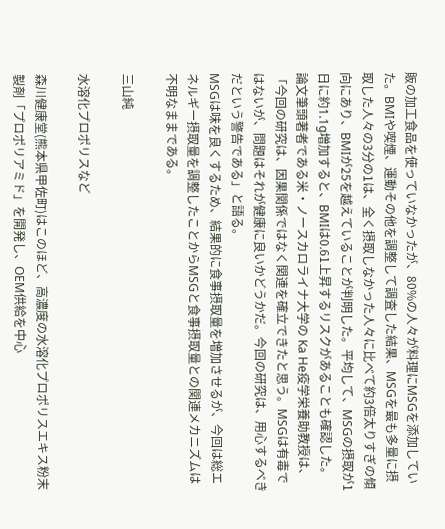販の加工食品を使っていなかったが、80%の人々が料理にMSGを添加していた。BMIや喫煙、運動その他を調整して調査した結果、MSGを最も多量に摂取した人々の3分の1は、全く摂取しなかった人々に比べて約3倍太りすぎの傾向にあり、BMIが25を越えていることが判明した。平均して、MSGの摂取が1日に約1.1g増加すると、BMIは0.61上昇するリスクがあることも確認した。
論文筆頭著者である米・ノースカロライナ大学の Ka He疫学栄養助教授は、「今回の研究は、因果関係ではなく関連を確立できたと思う。MSGは有毒ではないが、問題はそれが健康に良いかどうかだ。今回の研究は、用心するべきだという警告である」と語る。
MSGは味を良くするため、結果的に食事摂取量を増加させるが、今回は総エネルギー摂取量を調整したことからMSGと食事摂取量との関連メカニズムは不明なままである。

三山純

水溶化プロポリスなど

森川健康堂(熊本県甲佐町)はこのほど、高濃度の水溶化プロポリスエキス粉末製剤「プロポリアミド」を開発し、OEM供給を中心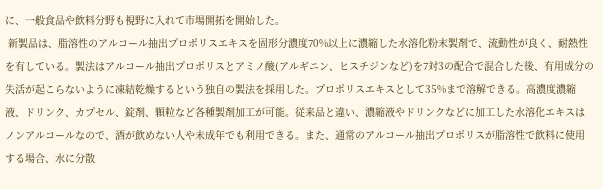に、一般食品や飲料分野も視野に入れて市場開拓を開始した。
 新製品は、脂溶性のアルコール抽出プロポリスエキスを固形分濃度70%以上に濃縮した水溶化粉末製剤で、流動性が良く、耐熱性を有している。製法はアルコール抽出プロポリスとアミノ酸(アルギニン、ヒスチジンなど)を7対3の配合で混合した後、有用成分の失活が起こらないように凍結乾燥するという独自の製法を採用した。プロポリスエキスとして35%まで溶解できる。高濃度濃縮液、ドリンク、カプセル、錠剤、顆粒など各種製剤加工が可能。従来品と違い、濃縮液やドリンクなどに加工した水溶化エキスはノンアルコールなので、酒が飲めない人や未成年でも利用できる。また、通常のアルコール抽出プロポリスが脂溶性で飲料に使用する場合、水に分散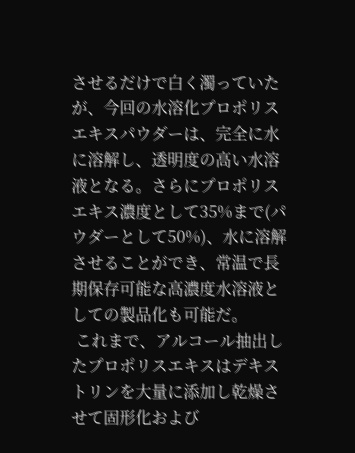させるだけで白く濁っていたが、今回の水溶化プロポリスエキスパウダーは、完全に水に溶解し、透明度の高い水溶液となる。さらにプロポリスエキス濃度として35%まで(パウダーとして50%)、水に溶解させることができ、常温で長期保存可能な高濃度水溶液としての製品化も可能だ。
 これまで、アルコール抽出したプロポリスエキスはデキストリンを大量に添加し乾燥させて固形化および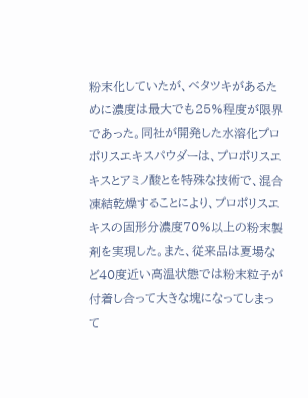粉末化していたが、ベタツキがあるために濃度は最大でも25%程度が限界であった。同社が開発した水溶化プロポリスエキスパウダーは、プロポリスエキスとアミノ酸とを特殊な技術で、混合凍結乾燥することにより、プロポリスエキスの固形分濃度70%以上の粉末製剤を実現した。また、従来品は夏場など40度近い高温状態では粉末粒子が付着し合って大きな塊になってしまって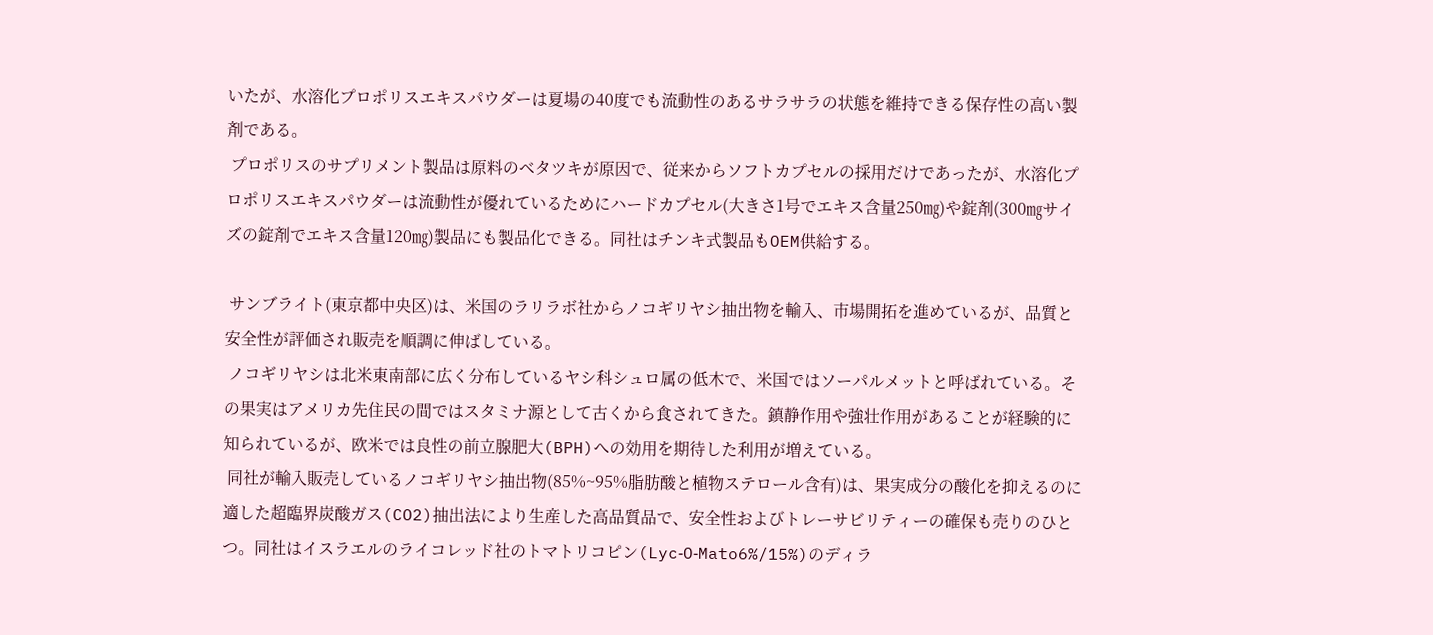いたが、水溶化プロポリスエキスパウダーは夏場の40度でも流動性のあるサラサラの状態を維持できる保存性の高い製剤である。
 プロポリスのサプリメント製品は原料のベタツキが原因で、従来からソフトカプセルの採用だけであったが、水溶化プロポリスエキスパウダーは流動性が優れているためにハードカプセル(大きさ1号でエキス含量250㎎)や錠剤(300㎎サイズの錠剤でエキス含量120㎎)製品にも製品化できる。同社はチンキ式製品もOEM供給する。

 サンブライト(東京都中央区)は、米国のラリラボ社からノコギリヤシ抽出物を輸入、市場開拓を進めているが、品質と安全性が評価され販売を順調に伸ばしている。
 ノコギリヤシは北米東南部に広く分布しているヤシ科シュロ属の低木で、米国ではソーパルメットと呼ばれている。その果実はアメリカ先住民の間ではスタミナ源として古くから食されてきた。鎮静作用や強壮作用があることが経験的に知られているが、欧米では良性の前立腺肥大(BPH)への効用を期待した利用が増えている。
 同社が輸入販売しているノコギリヤシ抽出物(85%~95%脂肪酸と植物ステロール含有)は、果実成分の酸化を抑えるのに適した超臨界炭酸ガス(CO2)抽出法により生産した高品質品で、安全性およびトレーサビリティーの確保も売りのひとつ。同社はイスラエルのライコレッド社のトマトリコピン(Lyc‐O‐Mato6%/15%)のディラ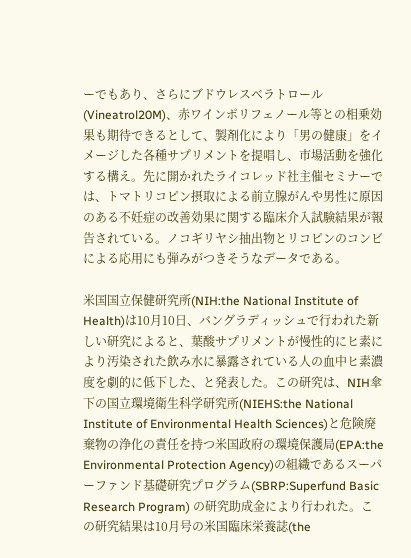ーでもあり、さらにブドウレスベラトロール(Vineatrol20M)、赤ワインポリフェノール等との相乗効果も期待できるとして、製剤化により「男の健康」をイメージした各種サプリメントを提唱し、市場活動を強化する構え。先に開かれたライコレッド社主催セミナーでは、トマトリコピン摂取による前立腺がんや男性に原因のある不妊症の改善効果に関する臨床介入試験結果が報告されている。ノコギリヤシ抽出物とリコピンのコンビによる応用にも弾みがつきそうなデータである。

米国国立保健研究所(NIH:the National Institute of Health)は10月10日、バングラディッシュで行われた新しい研究によると、葉酸サプリメントが慢性的にヒ素により汚染された飲み水に暴露されている人の血中ヒ素濃度を劇的に低下した、と発表した。この研究は、NIH傘下の国立環境衛生科学研究所(NIEHS:the National Institute of Environmental Health Sciences)と危険廃棄物の浄化の責任を持つ米国政府の環境保護局(EPA:the Environmental Protection Agency)の組織であるスーパーファンド基礎研究プログラム(SBRP:Superfund Basic Research Program) の研究助成金により行われた。この研究結果は10月号の米国臨床栄養誌(the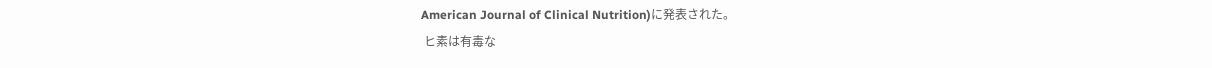American Journal of Clinical Nutrition)に発表された。
 ヒ素は有毒な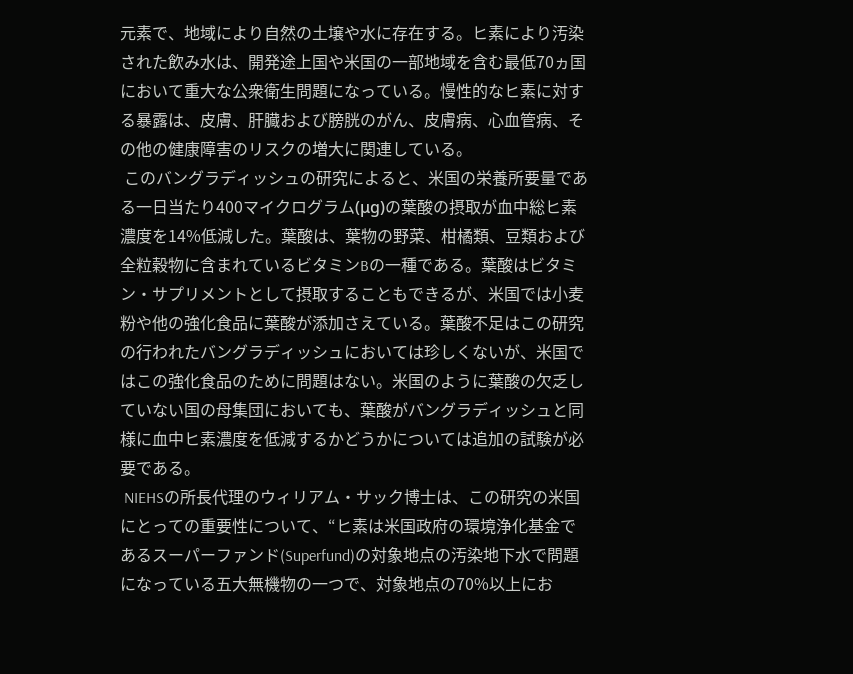元素で、地域により自然の土壌や水に存在する。ヒ素により汚染された飲み水は、開発途上国や米国の一部地域を含む最低70ヵ国において重大な公衆衛生問題になっている。慢性的なヒ素に対する暴露は、皮膚、肝臓および膀胱のがん、皮膚病、心血管病、その他の健康障害のリスクの増大に関連している。
 このバングラディッシュの研究によると、米国の栄養所要量である一日当たり400マイクログラム(μg)の葉酸の摂取が血中総ヒ素濃度を14%低減した。葉酸は、葉物の野菜、柑橘類、豆類および全粒穀物に含まれているビタミンBの一種である。葉酸はビタミン・サプリメントとして摂取することもできるが、米国では小麦粉や他の強化食品に葉酸が添加さえている。葉酸不足はこの研究の行われたバングラディッシュにおいては珍しくないが、米国ではこの強化食品のために問題はない。米国のように葉酸の欠乏していない国の母集団においても、葉酸がバングラディッシュと同様に血中ヒ素濃度を低減するかどうかについては追加の試験が必要である。
 NIEHSの所長代理のウィリアム・サック博士は、この研究の米国にとっての重要性について、“ヒ素は米国政府の環境浄化基金であるスーパーファンド(Superfund)の対象地点の汚染地下水で問題になっている五大無機物の一つで、対象地点の70%以上にお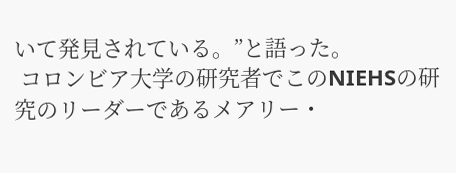いて発見されている。”と語った。
 コロンビア大学の研究者でこのNIEHSの研究のリーダーであるメアリー・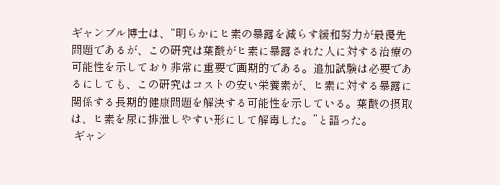ギャンブル博士は、“明らかにヒ素の暴露を減らす緩和努力が最優先問題であるが、この研究は葉酸がヒ素に暴露された人に対する治療の可能性を示しており非常に重要で画期的である。追加試験は必要であるにしても、この研究はコストの安い栄養素が、ヒ素に対する暴露に関係する長期的健康問題を解決する可能性を示している。葉酸の摂取は、ヒ素を尿に排泄しやすい形にして解毒した。”と語った。
 ギャン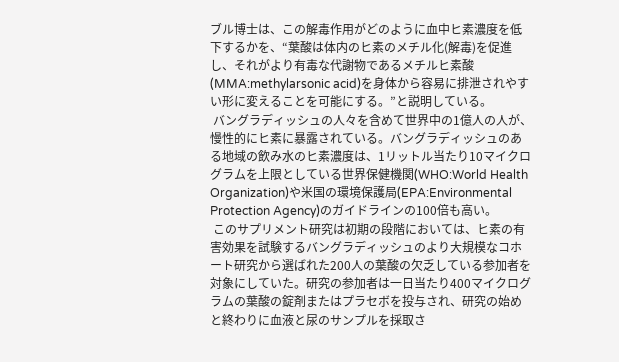ブル博士は、この解毒作用がどのように血中ヒ素濃度を低下するかを、“葉酸は体内のヒ素のメチル化(解毒)を促進し、それがより有毒な代謝物であるメチルヒ素酸(MMA:methylarsonic acid)を身体から容易に排泄されやすい形に変えることを可能にする。”と説明している。
 バングラディッシュの人々を含めて世界中の1億人の人が、慢性的にヒ素に暴露されている。バングラディッシュのある地域の飲み水のヒ素濃度は、1リットル当たり10マイクログラムを上限としている世界保健機関(WHO:World Health Organization)や米国の環境保護局(EPA:Environmental Protection Agency)のガイドラインの100倍も高い。
 このサプリメント研究は初期の段階においては、ヒ素の有害効果を試験するバングラディッシュのより大規模なコホート研究から選ばれた200人の葉酸の欠乏している参加者を対象にしていた。研究の参加者は一日当たり400マイクログラムの葉酸の錠剤またはプラセボを投与され、研究の始めと終わりに血液と尿のサンプルを採取さ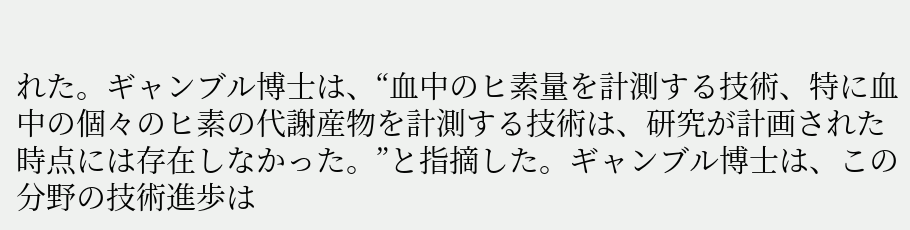れた。ギャンブル博士は、“血中のヒ素量を計測する技術、特に血中の個々のヒ素の代謝産物を計測する技術は、研究が計画された時点には存在しなかった。”と指摘した。ギャンブル博士は、この分野の技術進歩は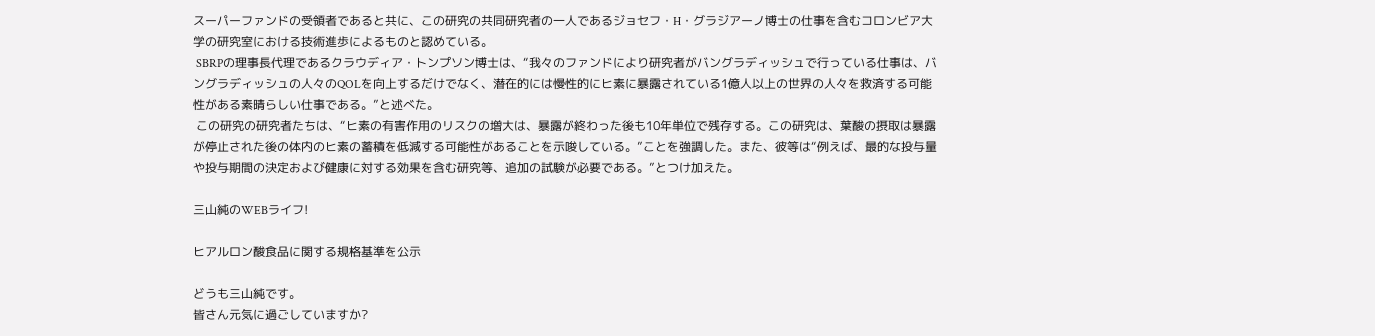スーパーファンドの受領者であると共に、この研究の共同研究者の一人であるジョセフ・H・グラジアーノ博士の仕事を含むコロンビア大学の研究室における技術進歩によるものと認めている。
 SBRPの理事長代理であるクラウディア・トンプソン博士は、“我々のファンドにより研究者がバングラディッシュで行っている仕事は、バングラディッシュの人々のQOLを向上するだけでなく、潜在的には慢性的にヒ素に暴露されている1億人以上の世界の人々を救済する可能性がある素晴らしい仕事である。”と述べた。
 この研究の研究者たちは、“ヒ素の有害作用のリスクの増大は、暴露が終わった後も10年単位で残存する。この研究は、葉酸の摂取は暴露が停止された後の体内のヒ素の蓄積を低減する可能性があることを示唆している。”ことを強調した。また、彼等は“例えば、最的な投与量や投与期間の決定および健康に対する効果を含む研究等、追加の試験が必要である。”とつけ加えた。

三山純のWEBライフ!

ヒアルロン酸食品に関する規格基準を公示

どうも三山純です。
皆さん元気に過ごしていますか?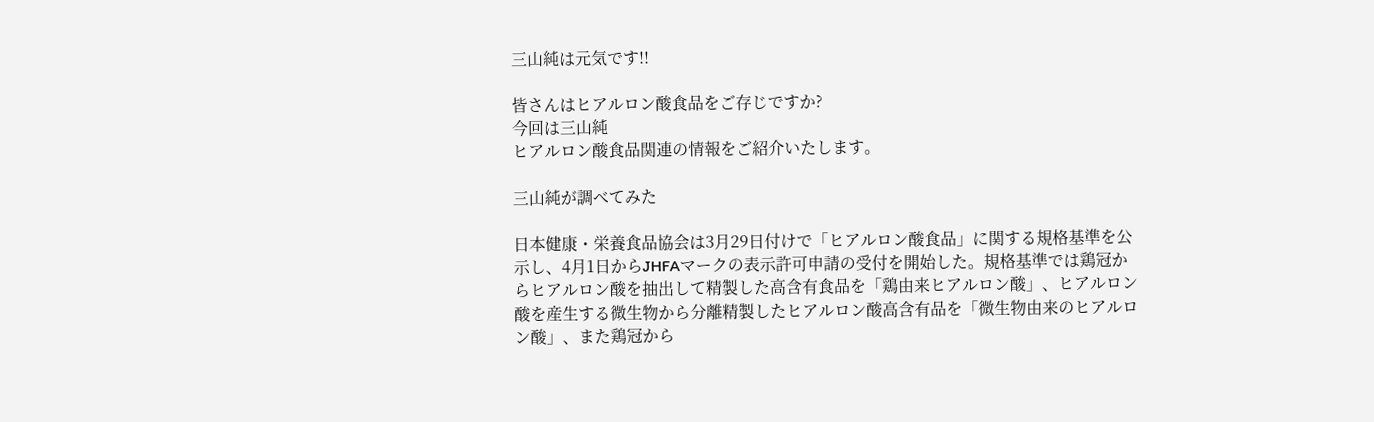三山純は元気です!!

皆さんはヒアルロン酸食品をご存じですか?
今回は三山純
ヒアルロン酸食品関連の情報をご紹介いたします。

三山純が調べてみた

日本健康・栄養食品協会は3月29日付けで「ヒアルロン酸食品」に関する規格基準を公示し、4月1日からJHFAマークの表示許可申請の受付を開始した。規格基準では鶏冠からヒアルロン酸を抽出して精製した高含有食品を「鶏由来ヒアルロン酸」、ヒアルロン酸を産生する微生物から分離精製したヒアルロン酸高含有品を「微生物由来のヒアルロン酸」、また鶏冠から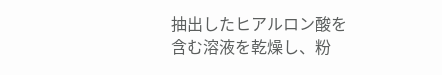抽出したヒアルロン酸を含む溶液を乾燥し、粉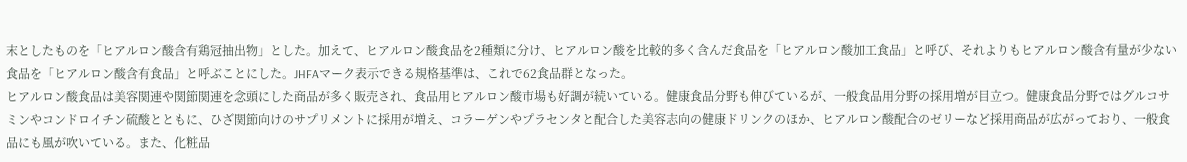末としたものを「ヒアルロン酸含有鶏冠抽出物」とした。加えて、ヒアルロン酸食品を2種類に分け、ヒアルロン酸を比較的多く含んだ食品を「ヒアルロン酸加工食品」と呼び、それよりもヒアルロン酸含有量が少ない食品を「ヒアルロン酸含有食品」と呼ぶことにした。JHFAマーク表示できる規格基準は、これで62食品群となった。
ヒアルロン酸食品は美容関連や関節関連を念頭にした商品が多く販売され、食品用ヒアルロン酸市場も好調が続いている。健康食品分野も伸びているが、一般食品用分野の採用増が目立つ。健康食品分野ではグルコサミンやコンドロイチン硫酸とともに、ひざ関節向けのサプリメントに採用が増え、コラーゲンやプラセンタと配合した美容志向の健康ドリンクのほか、ヒアルロン酸配合のゼリーなど採用商品が広がっており、一般食品にも風が吹いている。また、化粧品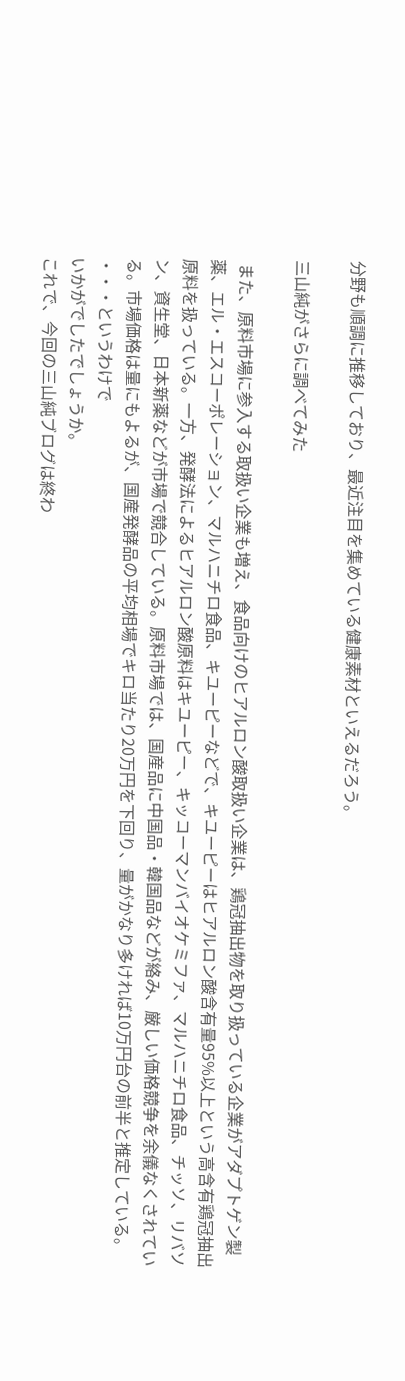分野も順調に推移しており、最近注目を集めている健康素材といえるだろう。

三山純がさらに調べてみた

 また、原料市場に参入する取扱い企業も増え、食品向けのヒアルロン酸取扱い企業は、鶏冠抽出物を取り扱っている企業がアダプトゲン製薬、エル・エスコーポレーション、マルハニチロ食品、キユーピーなどで、キユーピーはヒアルロン酸含有量95%以上という高含有鶏冠抽出原料を扱っている。一方、発酵法によるヒアルロン酸原料はキユーピー、キッコーマンバイオケミファ、マルハニチロ食品、チッソ、リバソン、資生堂、日本新薬などが市場で競合している。原料市場では、国産品に中国品・韓国品などが絡み、厳しい価格競争を余儀なくされている。市場価格は量にもよるが、国産発酵品の平均相場でキロ当たり20万円を下回り、量がかなり多ければ10万円台の前半と推定している。
・・・というわけで
いかがでしたでしょうか。
これで、今回の三山純ブログは終わ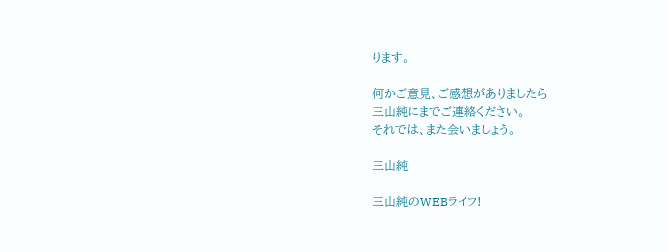ります。

何かご意見、ご感想がありましたら
三山純にまでご連絡ください。
それでは、また会いましょう。

三山純

三山純のWEBライフ!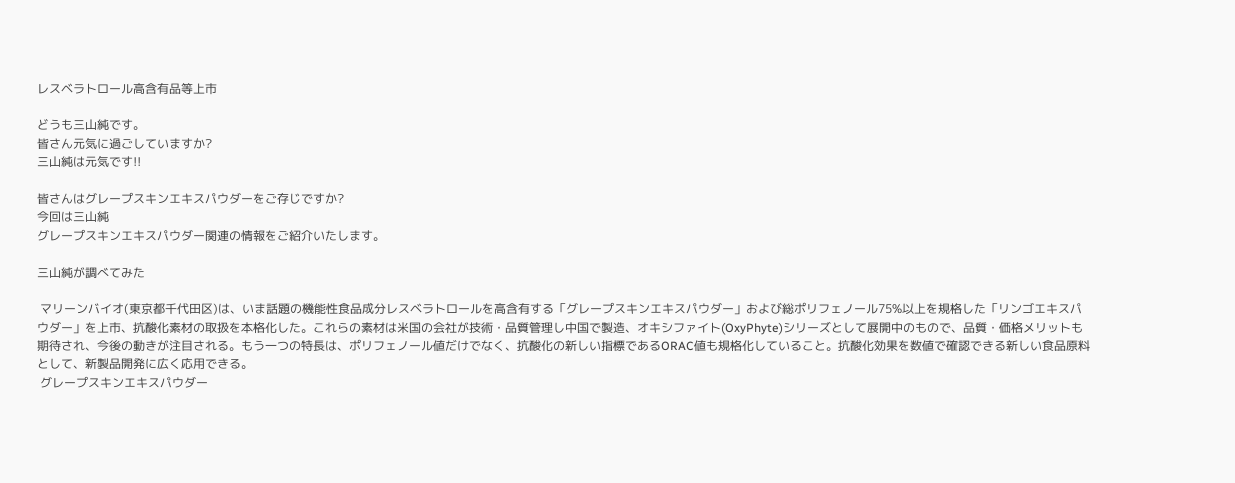レスベラトロール高含有品等上市

どうも三山純です。
皆さん元気に過ごしていますか?
三山純は元気です!!

皆さんはグレープスキンエキスパウダーをご存じですか?
今回は三山純
グレープスキンエキスパウダー関連の情報をご紹介いたします。

三山純が調べてみた

 マリーンバイオ(東京都千代田区)は、いま話題の機能性食品成分レスベラトロールを高含有する「グレープスキンエキスパウダー」および総ポリフェノール75%以上を規格した「リンゴエキスパウダー」を上市、抗酸化素材の取扱を本格化した。これらの素材は米国の会社が技術・品質管理し中国で製造、オキシファイト(OxyPhyte)シリーズとして展開中のもので、品質・価格メリットも期待され、今後の動きが注目される。もう一つの特長は、ポリフェノール値だけでなく、抗酸化の新しい指標であるORAC値も規格化していること。抗酸化効果を数値で確認できる新しい食品原料として、新製品開発に広く応用できる。
 グレープスキンエキスパウダー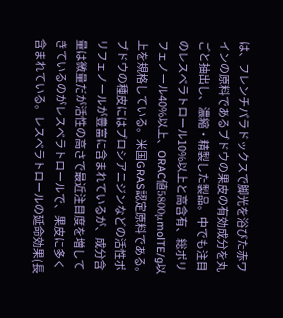は、フレンチパラドックスで脚光を浴びた赤ワインの原料であるブドウの果皮の有効成分を丸ごと抽出し、濃縮・精製した製品。中でも注目のレスベラトロール10%以上と高含有、総ポリフェノール40%以上、ORAC値5800μmolTE/g以上を規格している。米国GRAS認定原料である。ブドウの種皮にはプロシアニジンなどの活性ポリフェノールが豊富に含まれているが、成分含量は微量だが活性の高さで最近注目度を増してきているのがレスベラトロールで、果皮に多く含まれている。レスベラトロールの延命効果(長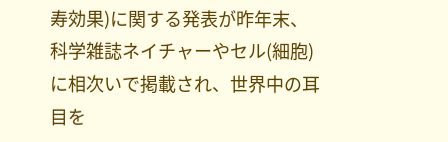寿効果)に関する発表が昨年末、科学雑誌ネイチャーやセル(細胞)に相次いで掲載され、世界中の耳目を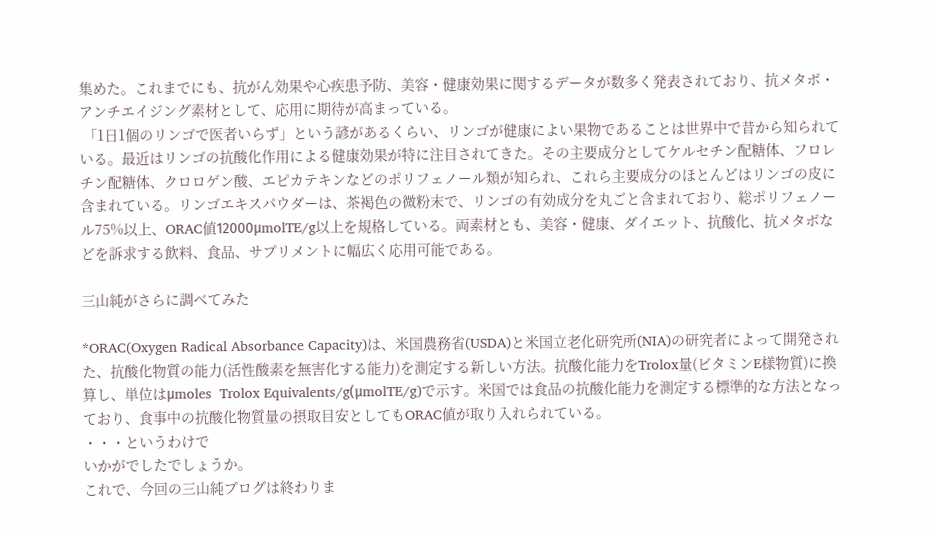集めた。これまでにも、抗がん効果や心疾患予防、美容・健康効果に関するデータが数多く発表されており、抗メタボ・アンチエイジング素材として、応用に期待が高まっている。
 「1日1個のリンゴで医者いらず」という諺があるくらい、リンゴが健康によい果物であることは世界中で昔から知られている。最近はリンゴの抗酸化作用による健康効果が特に注目されてきた。その主要成分としてケルセチン配糖体、フロレチン配糖体、クロロゲン酸、エピカテキンなどのポリフェノール類が知られ、これら主要成分のほとんどはリンゴの皮に含まれている。リンゴエキスパウダーは、茶褐色の微粉末で、リンゴの有効成分を丸ごと含まれており、総ポリフェノール75%以上、ORAC値12000μmolTE/g以上を規格している。両素材とも、美容・健康、ダイエット、抗酸化、抗メタボなどを訴求する飲料、食品、サプリメントに幅広く応用可能である。

三山純がさらに調べてみた

*ORAC(Oxygen Radical Absorbance Capacity)は、米国農務省(USDA)と米国立老化研究所(NIA)の研究者によって開発された、抗酸化物質の能力(活性酸素を無害化する能力)を測定する新しい方法。抗酸化能力をTrolox量(ビタミンE様物質)に換算し、単位はμmoles  Trolox Equivalents/g(μmolTE/g)で示す。米国では食品の抗酸化能力を測定する標準的な方法となっており、食事中の抗酸化物質量の摂取目安としてもORAC値が取り入れられている。
・・・というわけで
いかがでしたでしょうか。
これで、今回の三山純ブログは終わりま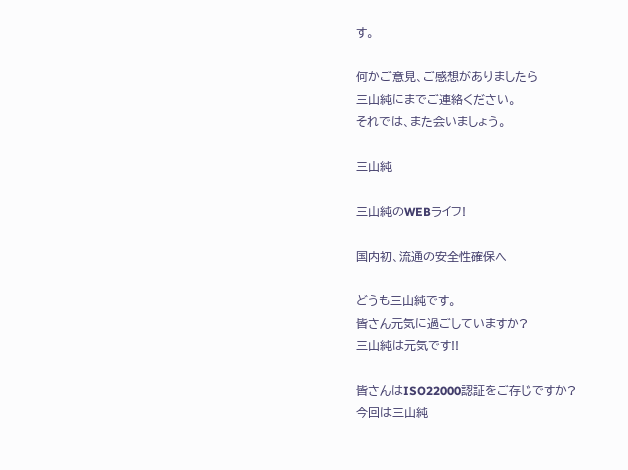す。

何かご意見、ご感想がありましたら
三山純にまでご連絡ください。
それでは、また会いましょう。

三山純

三山純のWEBライフ!

国内初、流通の安全性確保へ

どうも三山純です。
皆さん元気に過ごしていますか?
三山純は元気です!!

皆さんはISO22000認証をご存じですか?
今回は三山純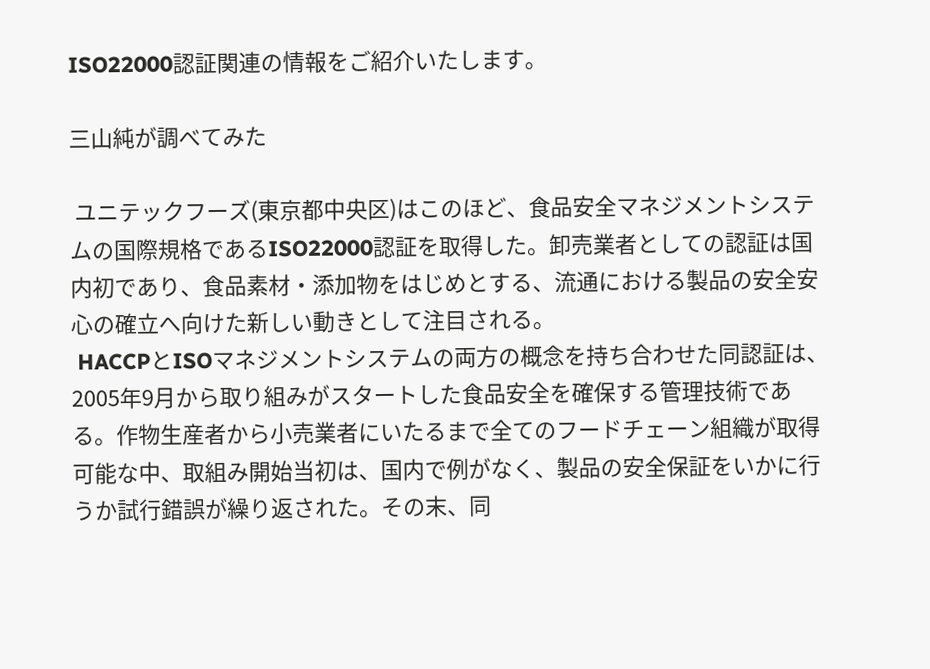ISO22000認証関連の情報をご紹介いたします。

三山純が調べてみた

 ユニテックフーズ(東京都中央区)はこのほど、食品安全マネジメントシステムの国際規格であるISO22000認証を取得した。卸売業者としての認証は国内初であり、食品素材・添加物をはじめとする、流通における製品の安全安心の確立へ向けた新しい動きとして注目される。
 HACCPとISOマネジメントシステムの両方の概念を持ち合わせた同認証は、2005年9月から取り組みがスタートした食品安全を確保する管理技術である。作物生産者から小売業者にいたるまで全てのフードチェーン組織が取得可能な中、取組み開始当初は、国内で例がなく、製品の安全保証をいかに行うか試行錯誤が繰り返された。その末、同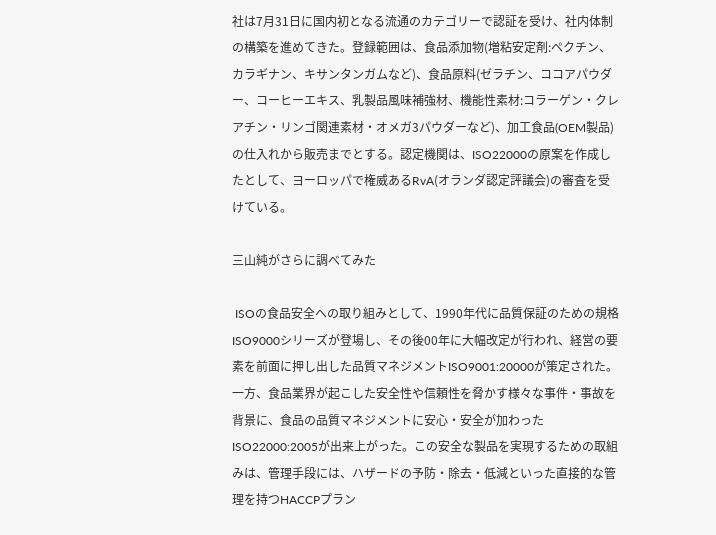社は7月31日に国内初となる流通のカテゴリーで認証を受け、社内体制の構築を進めてきた。登録範囲は、食品添加物(増粘安定剤:ペクチン、カラギナン、キサンタンガムなど)、食品原料(ゼラチン、ココアパウダー、コーヒーエキス、乳製品風味補強材、機能性素材:コラーゲン・クレアチン・リンゴ関連素材・オメガ3パウダーなど)、加工食品(OEM製品)の仕入れから販売までとする。認定機関は、ISO22000の原案を作成したとして、ヨーロッパで権威あるRvA(オランダ認定評議会)の審査を受けている。

三山純がさらに調べてみた

 ISOの食品安全への取り組みとして、1990年代に品質保証のための規格ISO9000シリーズが登場し、その後00年に大幅改定が行われ、経営の要素を前面に押し出した品質マネジメントISO9001:20000が策定された。一方、食品業界が起こした安全性や信頼性を脅かす様々な事件・事故を背景に、食品の品質マネジメントに安心・安全が加わったISO22000:2005が出来上がった。この安全な製品を実現するための取組みは、管理手段には、ハザードの予防・除去・低減といった直接的な管理を持つHACCPプラン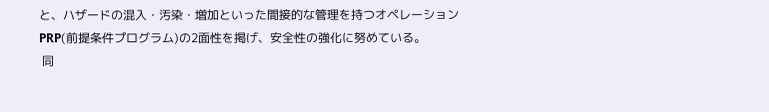と、ハザードの混入・汚染・増加といった間接的な管理を持つオペレーションPRP(前提条件プログラム)の2面性を掲げ、安全性の強化に努めている。
 同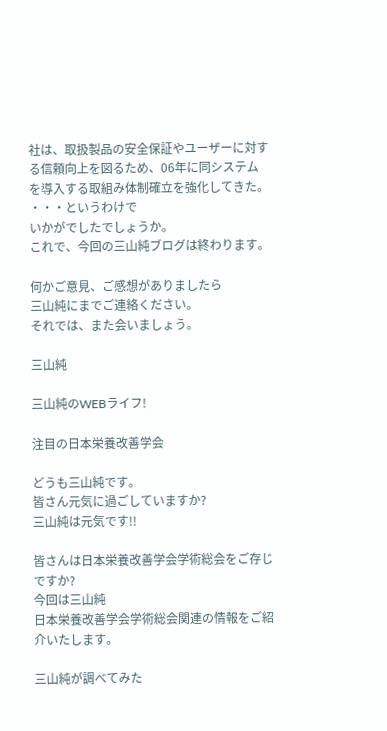社は、取扱製品の安全保証やユーザーに対する信頼向上を図るため、06年に同システムを導入する取組み体制確立を強化してきた。
・・・というわけで
いかがでしたでしょうか。
これで、今回の三山純ブログは終わります。

何かご意見、ご感想がありましたら
三山純にまでご連絡ください。
それでは、また会いましょう。

三山純

三山純のWEBライフ!

注目の日本栄養改善学会

どうも三山純です。
皆さん元気に過ごしていますか?
三山純は元気です!!

皆さんは日本栄養改善学会学術総会をご存じですか?
今回は三山純
日本栄養改善学会学術総会関連の情報をご紹介いたします。

三山純が調べてみた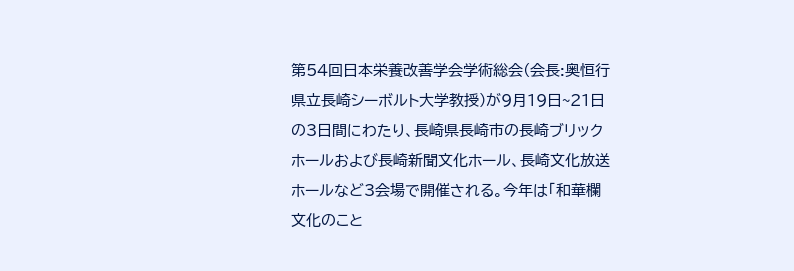第54回日本栄養改善学会学術総会(会長:奥恒行県立長崎シーボルト大学教授)が9月19日~21日の3日間にわたり、長崎県長崎市の長崎ブリックホールおよび長崎新聞文化ホール、長崎文化放送ホールなど3会場で開催される。今年は「和華欄文化のこと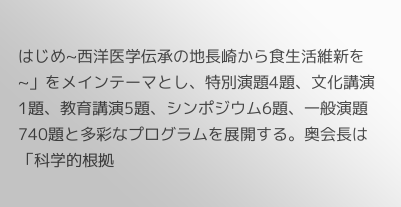はじめ~西洋医学伝承の地長崎から食生活維新を~」をメインテーマとし、特別演題4題、文化講演1題、教育講演5題、シンポジウム6題、一般演題740題と多彩なプログラムを展開する。奥会長は「科学的根拠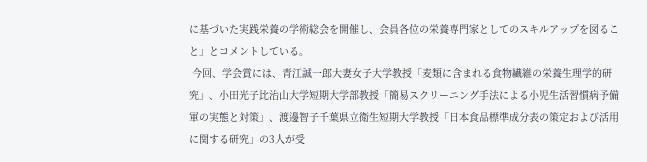に基づいた実践栄養の学術総会を開催し、会員各位の栄養専門家としてのスキルアップを図ること」とコメントしている。
 今回、学会賞には、青江誠一郎大妻女子大学教授「麦類に含まれる食物繊維の栄養生理学的研究」、小田光子比治山大学短期大学部教授「簡易スクリーニング手法による小児生活習慣病予備軍の実態と対策」、渡邊智子千葉県立衛生短期大学教授「日本食品標準成分表の策定および活用に関する研究」の3人が受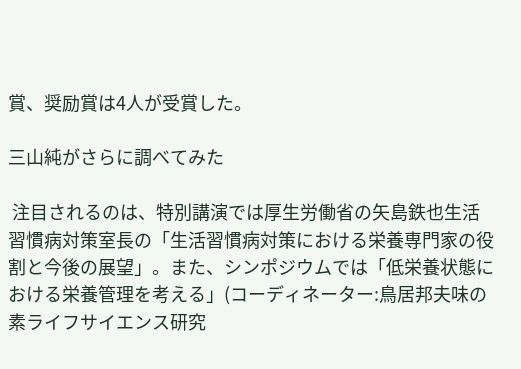賞、奨励賞は4人が受賞した。

三山純がさらに調べてみた

 注目されるのは、特別講演では厚生労働省の矢島鉄也生活習慣病対策室長の「生活習慣病対策における栄養専門家の役割と今後の展望」。また、シンポジウムでは「低栄養状態における栄養管理を考える」(コーディネーター:鳥居邦夫味の素ライフサイエンス研究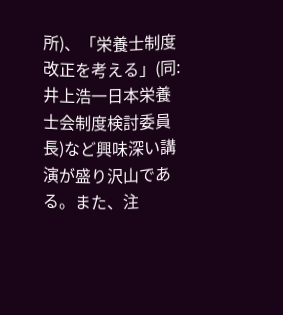所)、「栄養士制度改正を考える」(同:井上浩一日本栄養士会制度検討委員長)など興味深い講演が盛り沢山である。また、注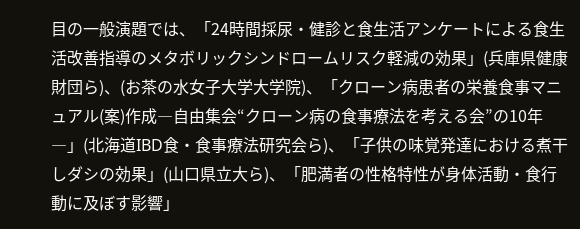目の一般演題では、「24時間採尿・健診と食生活アンケートによる食生活改善指導のメタボリックシンドロームリスク軽減の効果」(兵庫県健康財団ら)、(お茶の水女子大学大学院)、「クローン病患者の栄養食事マニュアル(案)作成―自由集会“クローン病の食事療法を考える会”の10年―」(北海道IBD食・食事療法研究会ら)、「子供の味覚発達における煮干しダシの効果」(山口県立大ら)、「肥満者の性格特性が身体活動・食行動に及ぼす影響」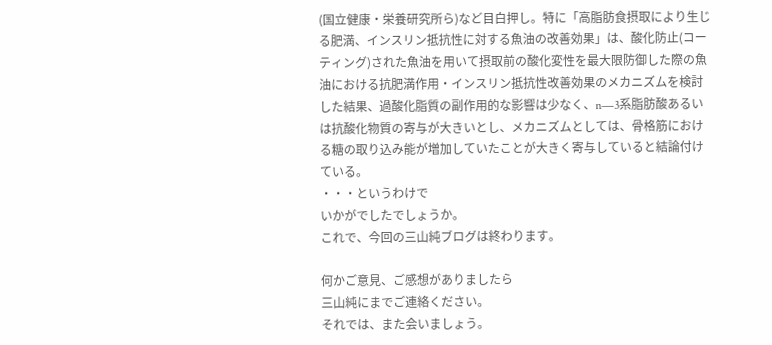(国立健康・栄養研究所ら)など目白押し。特に「高脂肪食摂取により生じる肥満、インスリン抵抗性に対する魚油の改善効果」は、酸化防止(コーティング)された魚油を用いて摂取前の酸化変性を最大限防御した際の魚油における抗肥満作用・インスリン抵抗性改善効果のメカニズムを検討した結果、過酸化脂質の副作用的な影響は少なく、n―3系脂肪酸あるいは抗酸化物質の寄与が大きいとし、メカニズムとしては、骨格筋における糖の取り込み能が増加していたことが大きく寄与していると結論付けている。
・・・というわけで
いかがでしたでしょうか。
これで、今回の三山純ブログは終わります。

何かご意見、ご感想がありましたら
三山純にまでご連絡ください。
それでは、また会いましょう。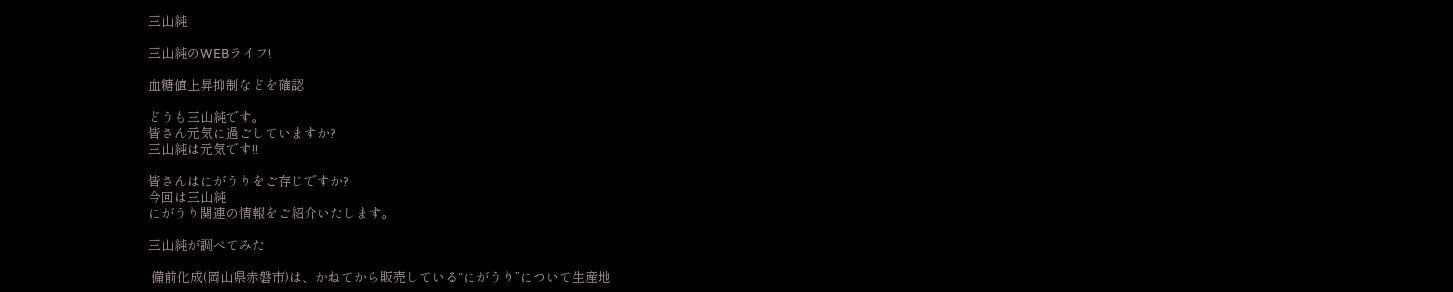三山純

三山純のWEBライフ!

血糖値上昇抑制などを確認

どうも三山純です。
皆さん元気に過ごしていますか?
三山純は元気です!!

皆さんはにがうりをご存じですか?
今回は三山純
にがうり関連の情報をご紹介いたします。

三山純が調べてみた

 備前化成(岡山県赤磐市)は、かねてから販売している“にがうり”について生産地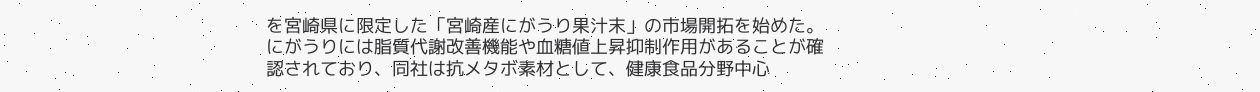を宮崎県に限定した「宮崎産にがうり果汁末」の市場開拓を始めた。にがうりには脂質代謝改善機能や血糖値上昇抑制作用があることが確認されており、同社は抗メタボ素材として、健康食品分野中心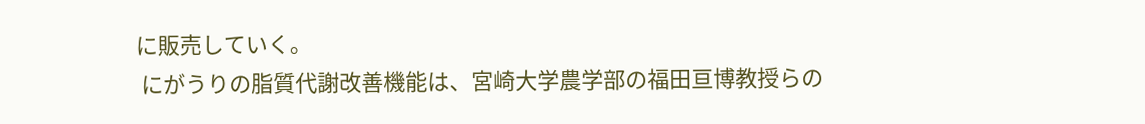に販売していく。
 にがうりの脂質代謝改善機能は、宮崎大学農学部の福田亘博教授らの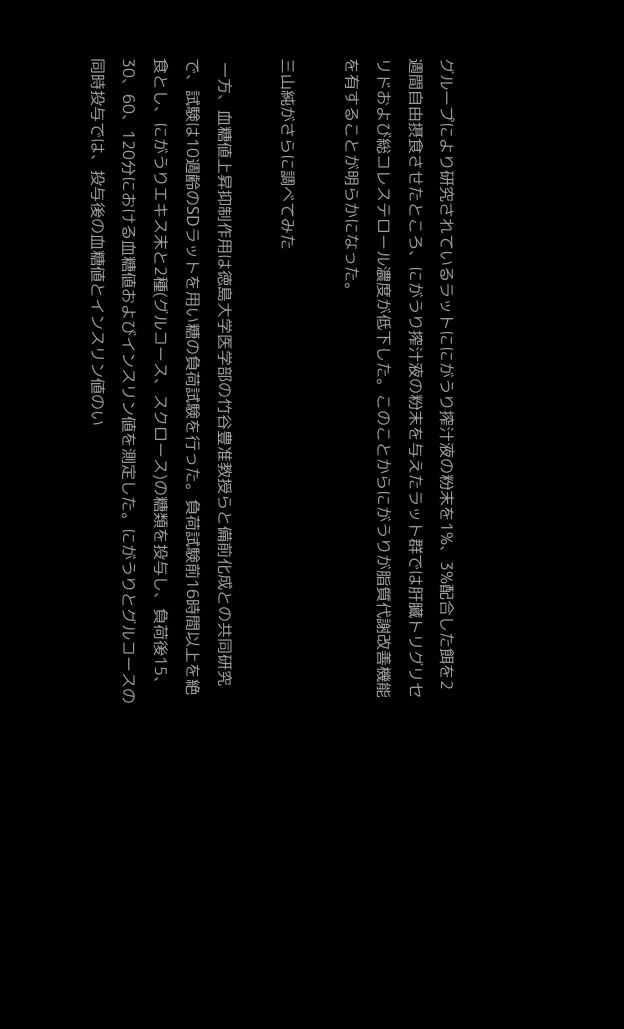グループにより研究されているラットににがうり搾汁液の粉末を1%、3%配合した餌を2週間自由摂食させたところ、にがうり搾汁液の粉末を与えたラット群では肝臓トリグリセリドおよび総コレステロール濃度が低下した。このことからにがうりが脂質代謝改善機能を有することが明らかになった。

三山純がさらに調べてみた

 一方、血糖値上昇抑制作用は徳島大学医学部の竹谷豊准教授らと備前化成との共同研究で、試験は10週齢のSDラットを用い糖の負荷試験を行った。負荷試験前16時間以上を絶食とし、にがうりエキス末と2種(グルコース、スクロース)の糖類を投与し、負荷後15、30、60、120分における血糖値およびインスリン値を測定した。にがうりとグルコースの同時投与では、投与後の血糖値とインスリン値のい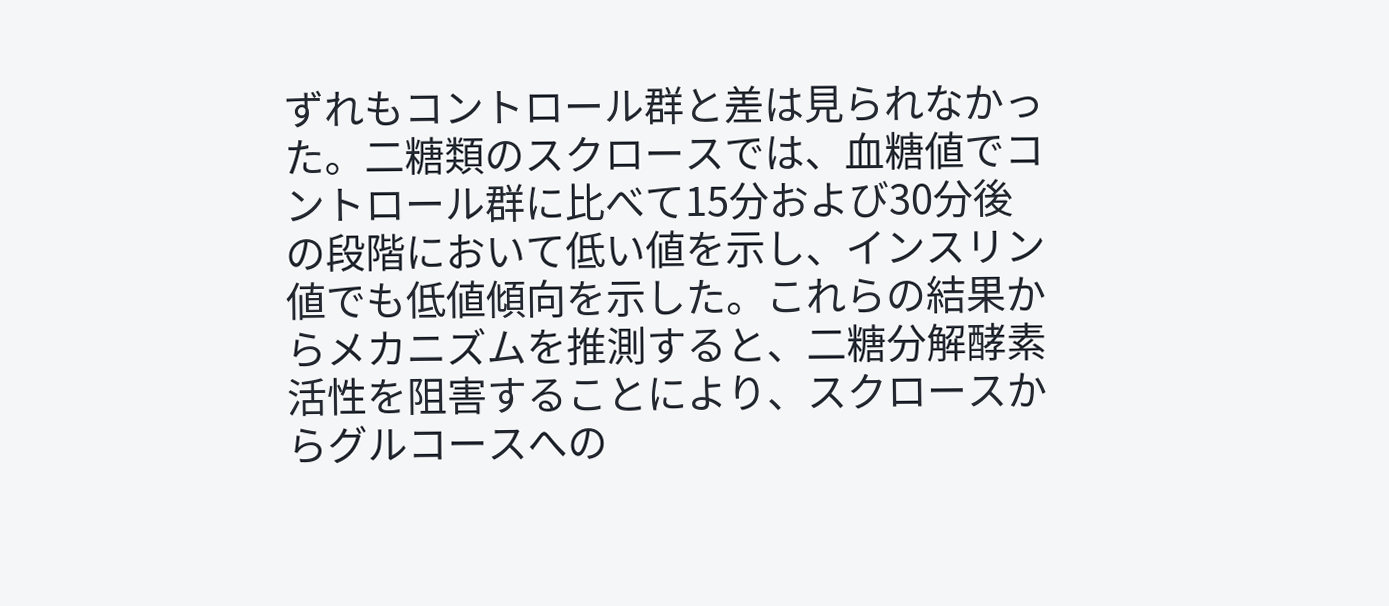ずれもコントロール群と差は見られなかった。二糖類のスクロースでは、血糖値でコントロール群に比べて15分および30分後の段階において低い値を示し、インスリン値でも低値傾向を示した。これらの結果からメカニズムを推測すると、二糖分解酵素活性を阻害することにより、スクロースからグルコースへの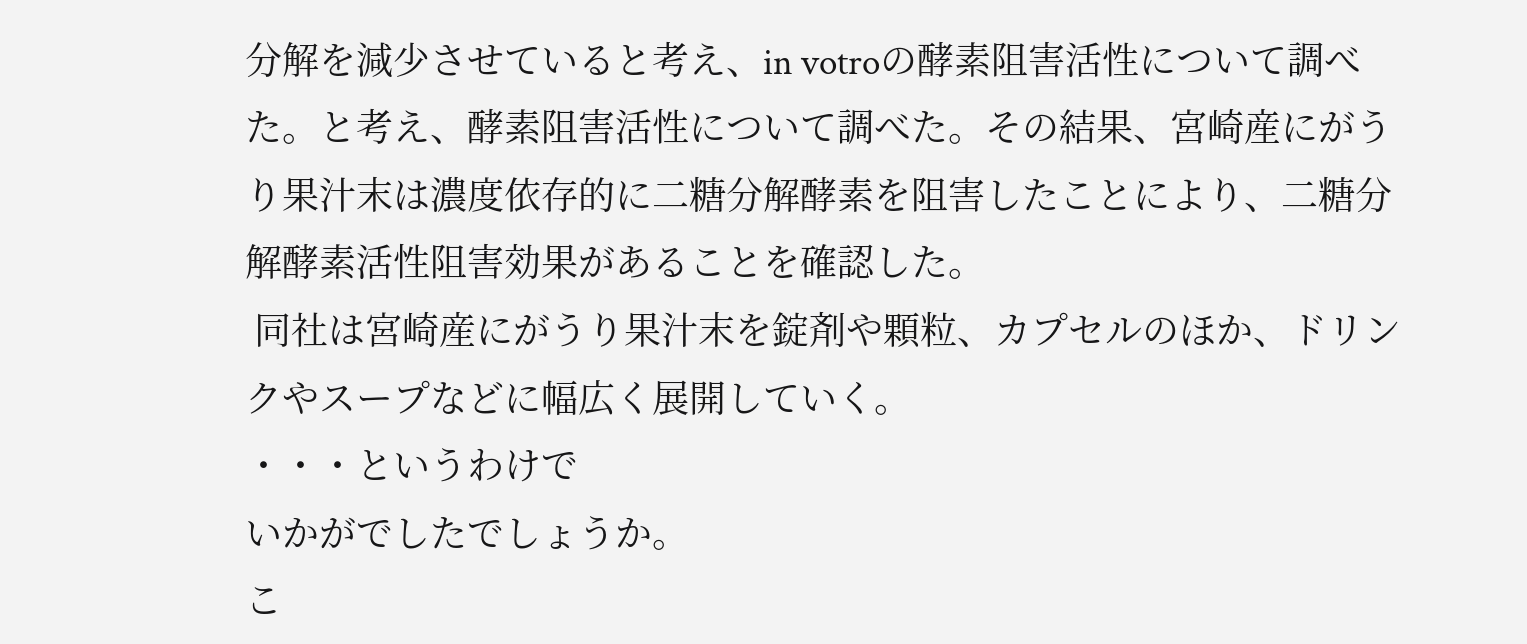分解を減少させていると考え、in votroの酵素阻害活性について調べた。と考え、酵素阻害活性について調べた。その結果、宮崎産にがうり果汁末は濃度依存的に二糖分解酵素を阻害したことにより、二糖分解酵素活性阻害効果があることを確認した。
 同社は宮崎産にがうり果汁末を錠剤や顆粒、カプセルのほか、ドリンクやスープなどに幅広く展開していく。
・・・というわけで
いかがでしたでしょうか。
こ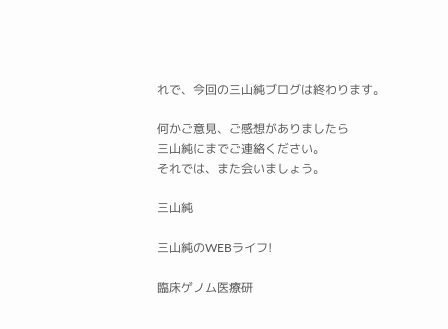れで、今回の三山純ブログは終わります。

何かご意見、ご感想がありましたら
三山純にまでご連絡ください。
それでは、また会いましょう。

三山純

三山純のWEBライフ!

臨床ゲノム医療研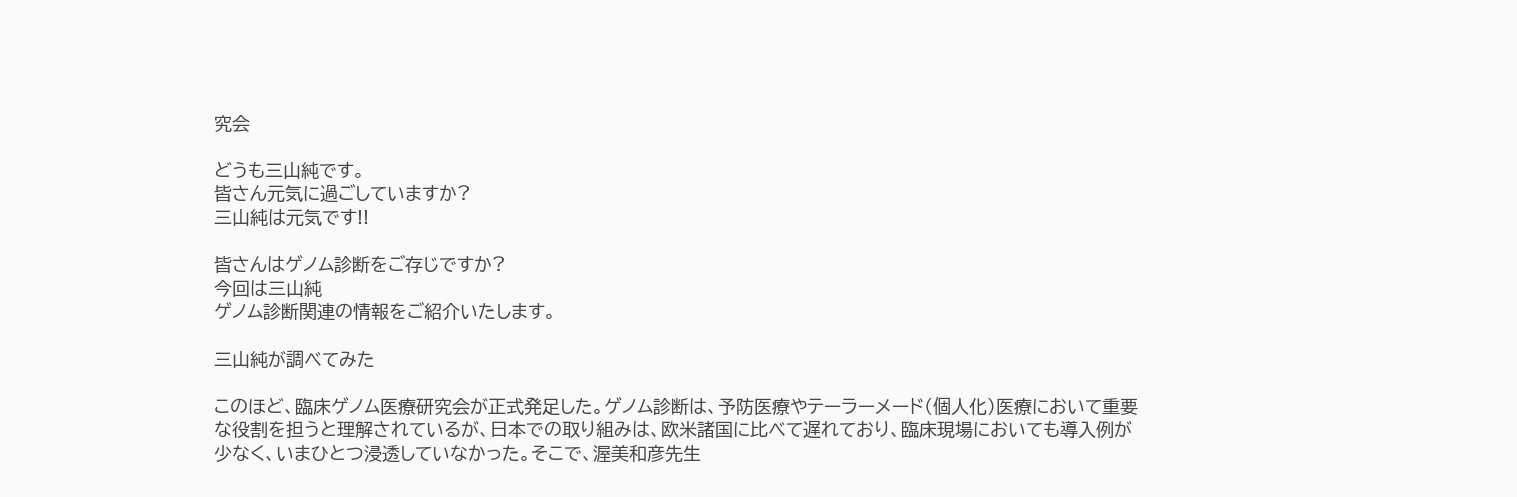究会

どうも三山純です。
皆さん元気に過ごしていますか?
三山純は元気です!!

皆さんはゲノム診断をご存じですか?
今回は三山純
ゲノム診断関連の情報をご紹介いたします。

三山純が調べてみた

このほど、臨床ゲノム医療研究会が正式発足した。ゲノム診断は、予防医療やテーラーメード(個人化)医療において重要な役割を担うと理解されているが、日本での取り組みは、欧米諸国に比べて遅れており、臨床現場においても導入例が少なく、いまひとつ浸透していなかった。そこで、渥美和彦先生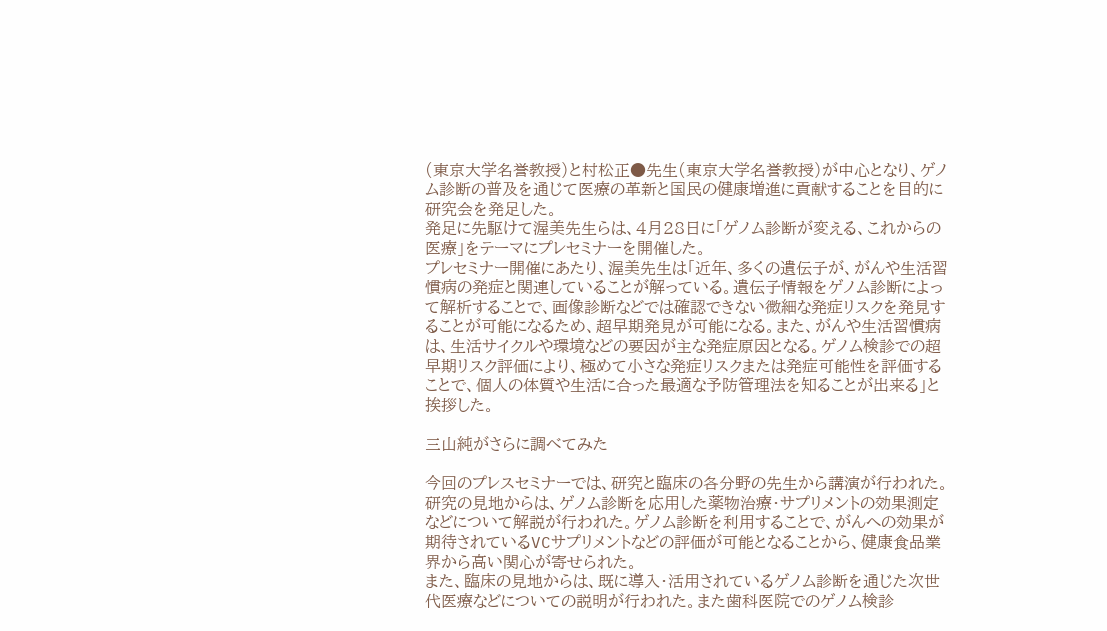(東京大学名誉教授)と村松正●先生(東京大学名誉教授)が中心となり、ゲノム診断の普及を通じて医療の革新と国民の健康増進に貢献することを目的に研究会を発足した。
発足に先駆けて渥美先生らは、4月28日に「ゲノム診断が変える、これからの医療」をテーマにプレセミナーを開催した。
プレセミナー開催にあたり、渥美先生は「近年、多くの遺伝子が、がんや生活習慣病の発症と関連していることが解っている。遺伝子情報をゲノム診断によって解析することで、画像診断などでは確認できない微細な発症リスクを発見することが可能になるため、超早期発見が可能になる。また、がんや生活習慣病は、生活サイクルや環境などの要因が主な発症原因となる。ゲノム検診での超早期リスク評価により、極めて小さな発症リスクまたは発症可能性を評価することで、個人の体質や生活に合った最適な予防管理法を知ることが出来る」と挨拶した。

三山純がさらに調べてみた

今回のプレスセミナーでは、研究と臨床の各分野の先生から講演が行われた。研究の見地からは、ゲノム診断を応用した薬物治療・サプリメントの効果測定などについて解説が行われた。ゲノム診断を利用することで、がんへの効果が期待されているVCサプリメントなどの評価が可能となることから、健康食品業界から高い関心が寄せられた。
また、臨床の見地からは、既に導入・活用されているゲノム診断を通じた次世代医療などについての説明が行われた。また歯科医院でのゲノム検診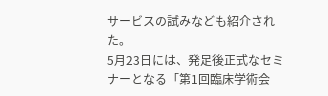サービスの試みなども紹介された。
5月23日には、発足後正式なセミナーとなる「第1回臨床学術会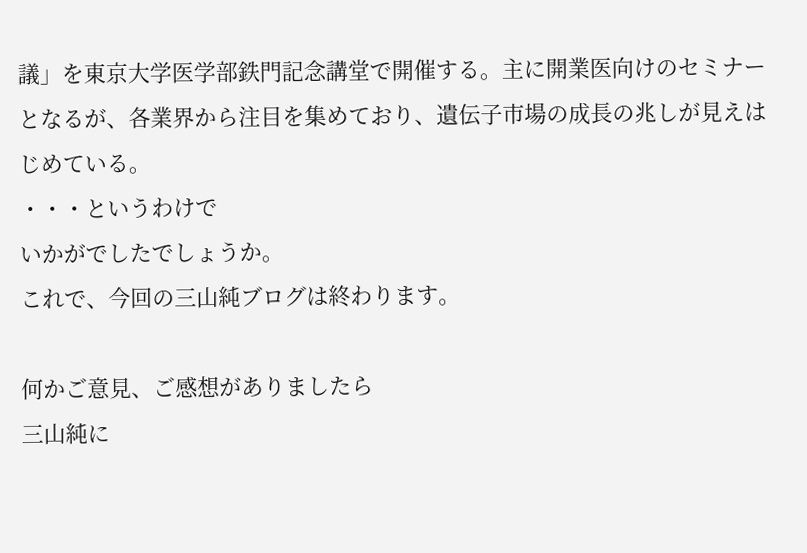議」を東京大学医学部鉄門記念講堂で開催する。主に開業医向けのセミナーとなるが、各業界から注目を集めており、遺伝子市場の成長の兆しが見えはじめている。
・・・というわけで
いかがでしたでしょうか。
これで、今回の三山純ブログは終わります。

何かご意見、ご感想がありましたら
三山純に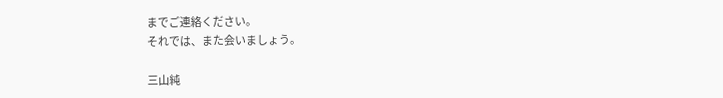までご連絡ください。
それでは、また会いましょう。

三山純